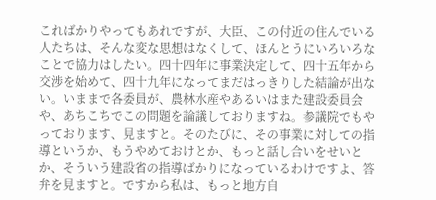こればかりやってもあれですが、大臣、この付近の住んでいる人たちは、そんな変な思想はなくして、ほんとうにいろいろなことで協力はしたい。四十四年に事業決定して、四十五年から交渉を始めて、四十九年になってまだはっきりした結論が出ない。いままで各委員が、農林水産やあるいはまた建設委員会や、あちこちでこの問題を論議しておりますね。参議院でもやっております、見ますと。そのたびに、その事業に対しての指導というか、もうやめておけとか、もっと話し合いをせいとか、そういう建設省の指導ばかりになっているわけですよ、答弁を見ますと。ですから私は、もっと地方自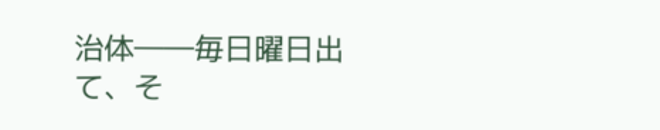治体――毎日曜日出て、そ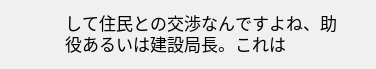して住民との交渉なんですよね、助役あるいは建設局長。これは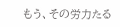もう、その労力たる